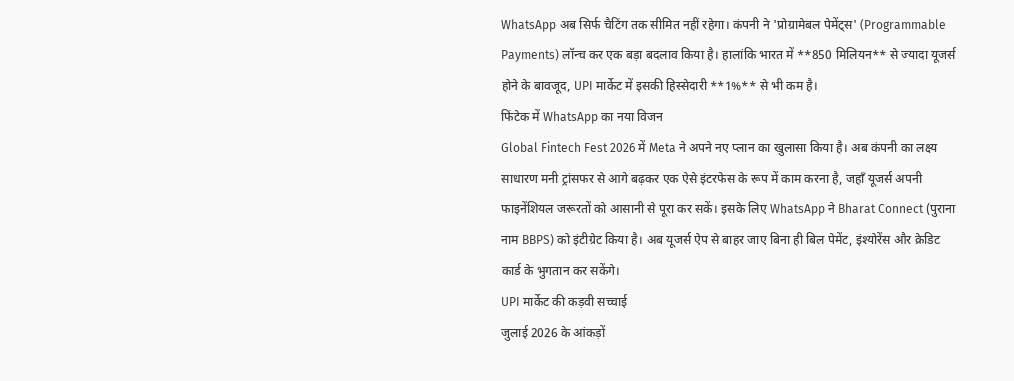WhatsApp अब सिर्फ चैटिंग तक सीमित नहीं रहेगा। कंपनी ने 'प्रोग्रामेबल पेमेंट्स' (Programmable Payments) लॉन्च कर एक बड़ा बदलाव किया है। हालांकि भारत में **850 मिलियन** से ज्यादा यूजर्स होने के बावजूद, UPI मार्केट में इसकी हिस्सेदारी **1%** से भी कम है।
फिंटेक में WhatsApp का नया विजन
Global Fintech Fest 2026 में Meta ने अपने नए प्लान का खुलासा किया है। अब कंपनी का लक्ष्य साधारण मनी ट्रांसफर से आगे बढ़कर एक ऐसे इंटरफेस के रूप में काम करना है, जहाँ यूजर्स अपनी फाइनेंशियल जरूरतों को आसानी से पूरा कर सकें। इसके लिए WhatsApp ने Bharat Connect (पुराना नाम BBPS) को इंटीग्रेट किया है। अब यूजर्स ऐप से बाहर जाए बिना ही बिल पेमेंट, इंश्योरेंस और क्रेडिट कार्ड के भुगतान कर सकेंगे।
UPI मार्केट की कड़वी सच्चाई
जुलाई 2026 के आंकड़ों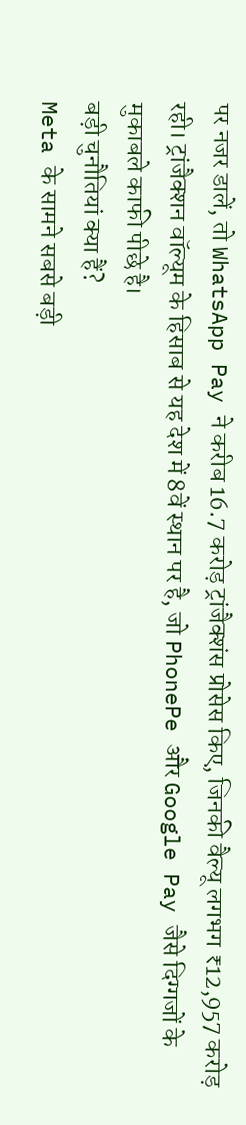पर नजर डालें, तो WhatsApp Pay ने करीब 16.7 करोड़ ट्रांजैक्शंस प्रोसेस किए, जिनकी वैल्यू लगभग ₹12,957 करोड़ रही। ट्रांजैक्शन वॉल्यूम के हिसाब से यह देश में 8वें स्थान पर है, जो PhonePe और Google Pay जैसे दिग्गजों के मुकाबले काफी पीछे है।
बड़ी चुनौतियां क्या हैं?
Meta के सामने सबसे बड़ी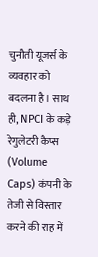चुनौती यूजर्स के व्यवहार को बदलना है। साथ ही, NPCI के कड़े रेगुलेटरी कैप्स (Volume Caps) कंपनी के तेजी से विस्तार करने की राह में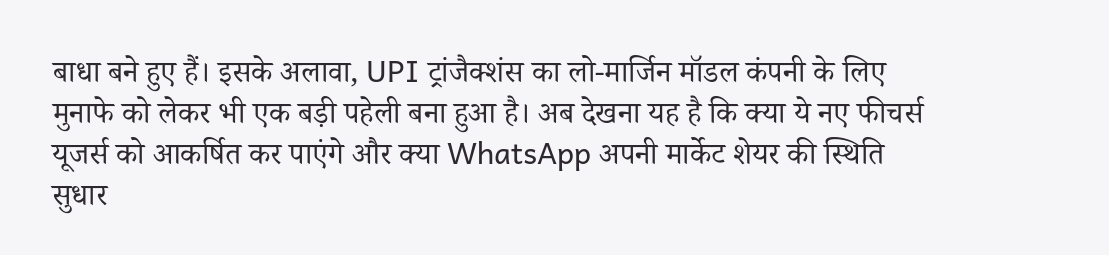बाधा बने हुए हैं। इसके अलावा, UPI ट्रांजैक्शंस का लो-मार्जिन मॉडल कंपनी के लिए मुनाफे को लेकर भी एक बड़ी पहेली बना हुआ है। अब देखना यह है कि क्या ये नए फीचर्स यूजर्स को आकर्षित कर पाएंगे और क्या WhatsApp अपनी मार्केट शेयर की स्थिति सुधार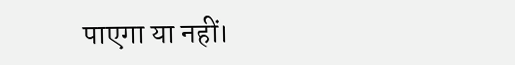पाएगा या नहीं।